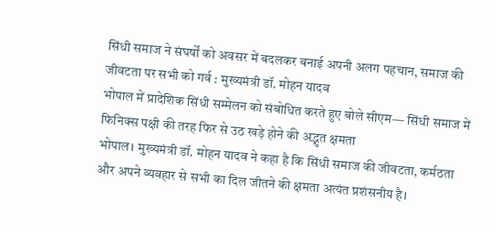सिंधी समाज ने संघर्षों को अवसर में बदलकर बनाई अपनी अलग पहचान, समाज की जीवटता पर सभी को गर्व : मुख्यमंत्री डॉ. मोहन यादव
भोपाल में प्रादेशिक सिंधी सम्मेलन को संबोधित करते हुए बोले सीएम— सिंधी समाज में फिनिक्स पक्षी की तरह फिर से उठ खड़े होने की अद्भुत क्षमता
भोपाल। मुख्यमंत्री डॉ. मोहन यादव ने कहा है कि सिंधी समाज की जीवटता, कर्मठता और अपने व्यवहार से सभी का दिल जीतने की क्षमता अत्यंत प्रशंसनीय है।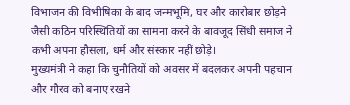विभाजन की विभीषिका के बाद जन्मभूमि, घर और कारोबार छोड़ने जैसी कठिन परिस्थितियों का सामना करने के बावजूद सिंधी समाज ने कभी अपना हौसला, धर्म और संस्कार नहीं छोड़े।
मुख्यमंत्री ने कहा कि चुनौतियों को अवसर में बदलकर अपनी पहचान और गौरव को बनाए रखने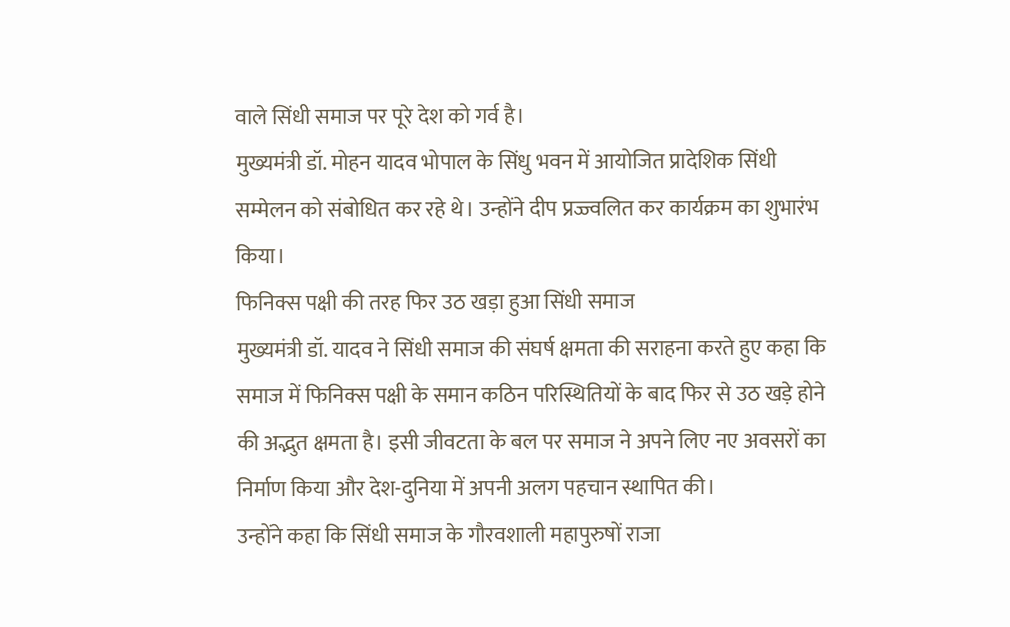वाले सिंधी समाज पर पूरे देश को गर्व है।
मुख्यमंत्री डॉ. मोहन यादव भोपाल के सिंधु भवन में आयोजित प्रादेशिक सिंधी सम्मेलन को संबोधित कर रहे थे। उन्होंने दीप प्रज्ज्वलित कर कार्यक्रम का शुभारंभ किया।
फिनिक्स पक्षी की तरह फिर उठ खड़ा हुआ सिंधी समाज
मुख्यमंत्री डॉ. यादव ने सिंधी समाज की संघर्ष क्षमता की सराहना करते हुए कहा कि समाज में फिनिक्स पक्षी के समान कठिन परिस्थितियों के बाद फिर से उठ खड़े होने की अद्भुत क्षमता है। इसी जीवटता के बल पर समाज ने अपने लिए नए अवसरों का निर्माण किया और देश-दुनिया में अपनी अलग पहचान स्थापित की।
उन्होंने कहा कि सिंधी समाज के गौरवशाली महापुरुषों राजा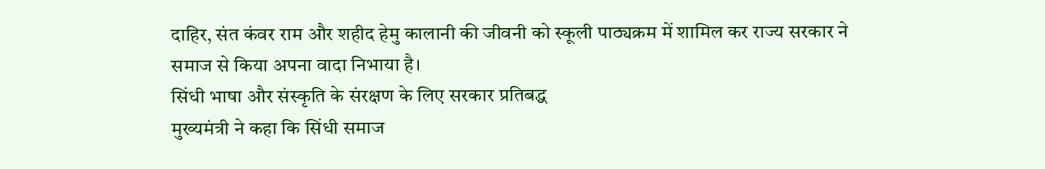दाहिर, संत कंवर राम और शहीद हेमु कालानी की जीवनी को स्कूली पाठ्यक्रम में शामिल कर राज्य सरकार ने समाज से किया अपना वादा निभाया है।
सिंधी भाषा और संस्कृति के संरक्षण के लिए सरकार प्रतिबद्ध
मुख्यमंत्री ने कहा कि सिंधी समाज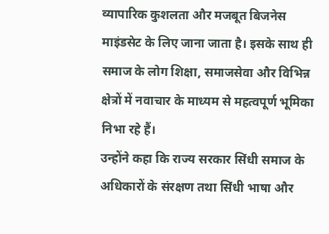व्यापारिक कुशलता और मजबूत बिजनेस माइंडसेट के लिए जाना जाता है। इसके साथ ही समाज के लोग शिक्षा, समाजसेवा और विभिन्न क्षेत्रों में नवाचार के माध्यम से महत्वपूर्ण भूमिका निभा रहे हैं।
उन्होंने कहा कि राज्य सरकार सिंधी समाज के अधिकारों के संरक्षण तथा सिंधी भाषा और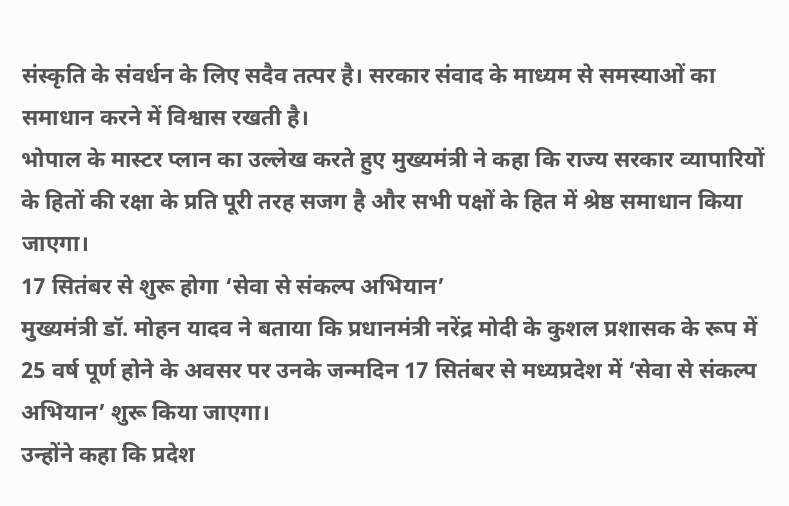संस्कृति के संवर्धन के लिए सदैव तत्पर है। सरकार संवाद के माध्यम से समस्याओं का समाधान करने में विश्वास रखती है।
भोपाल के मास्टर प्लान का उल्लेख करते हुए मुख्यमंत्री ने कहा कि राज्य सरकार व्यापारियों के हितों की रक्षा के प्रति पूरी तरह सजग है और सभी पक्षों के हित में श्रेष्ठ समाधान किया जाएगा।
17 सितंबर से शुरू होगा ‘सेवा से संकल्प अभियान’
मुख्यमंत्री डॉ. मोहन यादव ने बताया कि प्रधानमंत्री नरेंद्र मोदी के कुशल प्रशासक के रूप में 25 वर्ष पूर्ण होने के अवसर पर उनके जन्मदिन 17 सितंबर से मध्यप्रदेश में ‘सेवा से संकल्प अभियान’ शुरू किया जाएगा।
उन्होंने कहा कि प्रदेश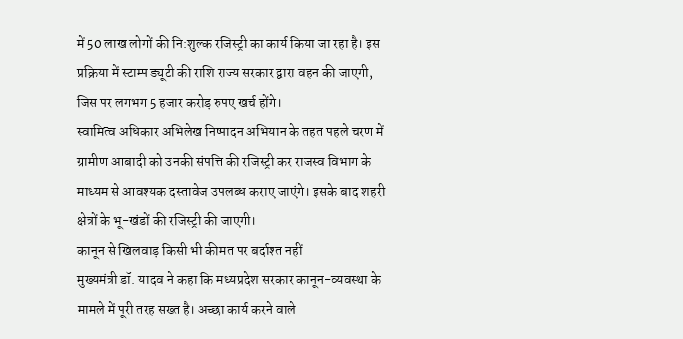में 50 लाख लोगों की नि:शुल्क रजिस्ट्री का कार्य किया जा रहा है। इस प्रक्रिया में स्टाम्प ड्यूटी की राशि राज्य सरकार द्वारा वहन की जाएगी, जिस पर लगभग 5 हजार करोड़ रुपए खर्च होंगे।
स्वामित्व अधिकार अभिलेख निष्पादन अभियान के तहत पहले चरण में ग्रामीण आबादी को उनकी संपत्ति की रजिस्ट्री कर राजस्व विभाग के माध्यम से आवश्यक दस्तावेज उपलब्ध कराए जाएंगे। इसके बाद शहरी क्षेत्रों के भू-खंडों की रजिस्ट्री की जाएगी।
कानून से खिलवाड़ किसी भी कीमत पर बर्दाश्त नहीं
मुख्यमंत्री डॉ. यादव ने कहा कि मध्यप्रदेश सरकार कानून-व्यवस्था के मामले में पूरी तरह सख्त है। अच्छा कार्य करने वाले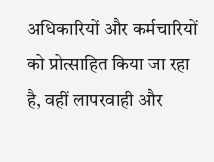अधिकारियों और कर्मचारियों को प्रोत्साहित किया जा रहा है, वहीं लापरवाही और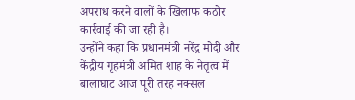अपराध करने वालों के खिलाफ कठोर कार्रवाई की जा रही है।
उन्होंने कहा कि प्रधानमंत्री नरेंद्र मोदी और केंद्रीय गृहमंत्री अमित शाह के नेतृत्व में बालाघाट आज पूरी तरह नक्सल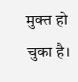मुक्त हो चुका है।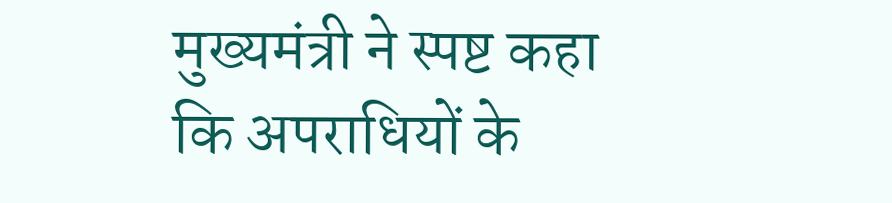मुख्यमंत्री ने स्पष्ट कहा कि अपराधियों के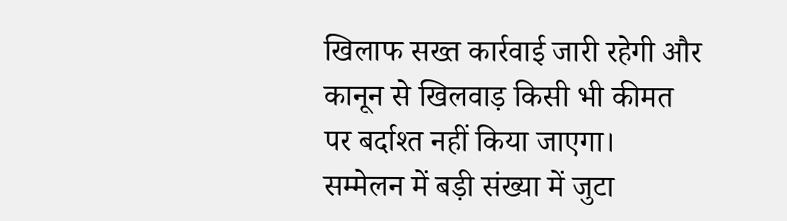खिलाफ सख्त कार्रवाई जारी रहेगी और कानून से खिलवाड़ किसी भी कीमत पर बर्दाश्त नहीं किया जाएगा।
सम्मेलन में बड़ी संख्या में जुटा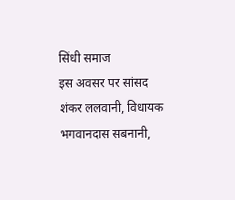सिंधी समाज
इस अवसर पर सांसद शंकर ललवानी, विधायक भगवानदास सबनानी,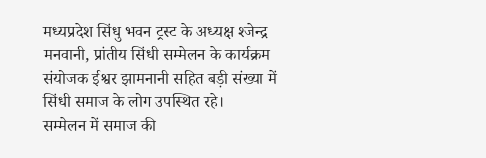मध्यप्रदेश सिंधु भवन ट्रस्ट के अध्यक्ष श्जेन्द्र मनवानी, प्रांतीय सिंधी सम्मेलन के कार्यक्रम संयोजक ईश्वर झामनानी सहित बड़ी संख्या में सिंधी समाज के लोग उपस्थित रहे।
सम्मेलन में समाज की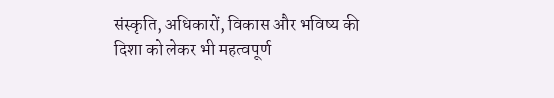संस्कृति, अधिकारों, विकास और भविष्य की दिशा को लेकर भी महत्वपूर्ण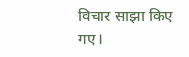विचार साझा किए गए।